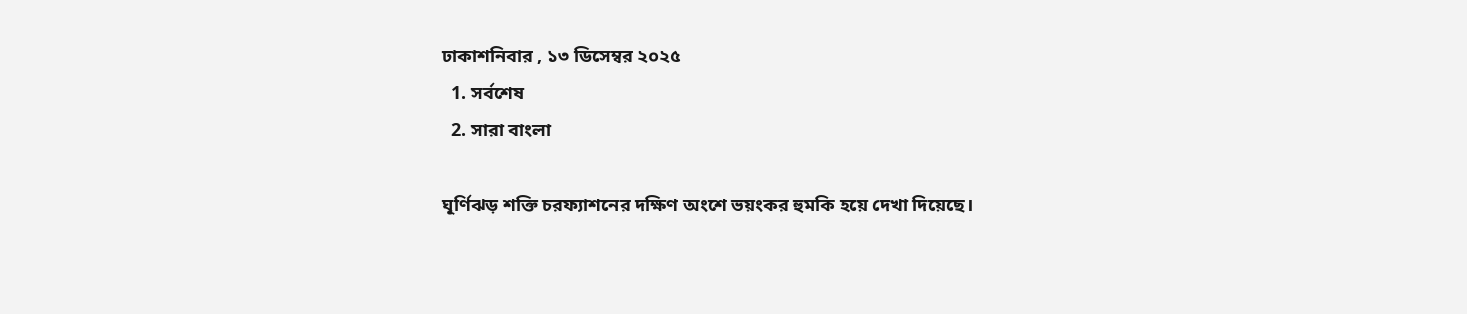ঢাকাশনিবার , ১৩ ডিসেম্বর ২০২৫
  1. সর্বশেষ
  2. সারা বাংলা

ঘূর্ণিঝড় শক্তি চরফ্যাশনের দক্ষিণ অংশে ভয়ংকর হুমকি হয়ে দেখা দিয়েছে।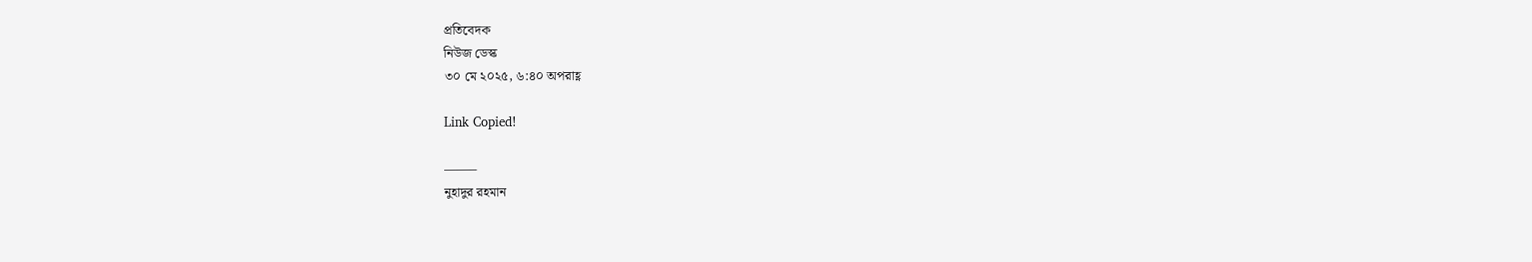প্রতিবেদক
নিউজ ডেস্ক
৩০ মে ২০২৫, ৬:৪০ অপরাহ্ণ

Link Copied!

——–
নুহাদুর রহমান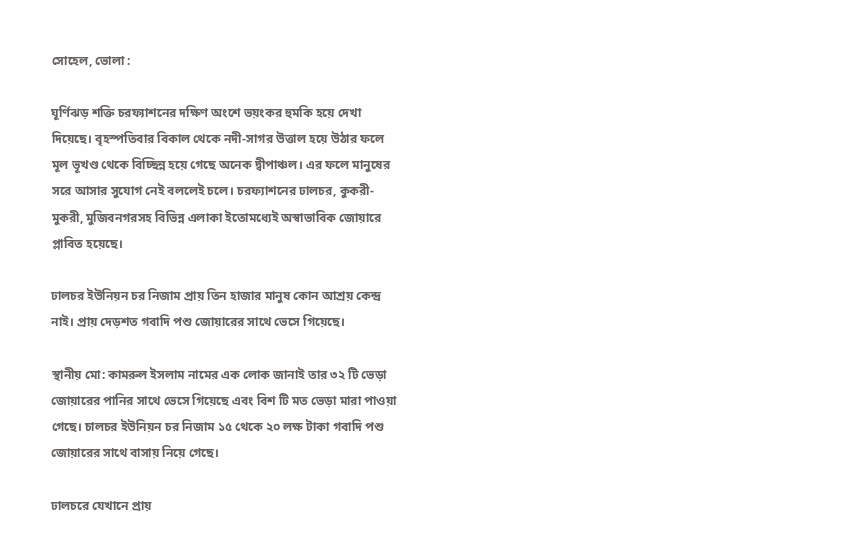সোহেল, ভোলা :

ঘূর্ণিঝড় শক্তি চরফ্যাশনের দক্ষিণ অংশে ভয়ংকর হুমকি হয়ে দেখা দিয়েছে। বৃহস্পতিবার বিকাল থেকে নদী-সাগর উত্তাল হয়ে উঠার ফলে মূল ভূখণ্ড থেকে বিচ্ছিন্ন হয়ে গেছে অনেক দ্বীপাঞ্চল। এর ফলে মানুষের সরে আসার সুযোগ নেই বললেই চলে। চরফ্যাশনের ঢালচর, কুকরী-মুকরী, মুজিবনগরসহ বিভিন্ন এলাকা ইতোমধ্যেই অস্বাভাবিক জোয়ারে প্লাবিত হয়েছে।

ঢালচর ইউনিয়ন চর নিজাম প্রায় তিন হাজার মানুষ কোন আশ্রয় কেন্দ্র নাই। প্রায় দেড়শত গবাদি পশু জোয়ারের সাথে ভেসে গিয়েছে।

স্থানীয় মো: কামরুল ইসলাম নামের এক লোক জানাই তার ৩২ টি ভেড়া জোয়ারের পানির সাথে ভেসে গিয়েছে এবং বিশ টি মত ভেড়া মারা পাওয়া গেছে। চালচর ইউনিয়ন চর নিজাম ১৫ থেকে ২০ লক্ষ টাকা গবাদি পশু জোয়ারের সাথে বাসায় নিয়ে গেছে।

ঢালচরে যেখানে প্রায়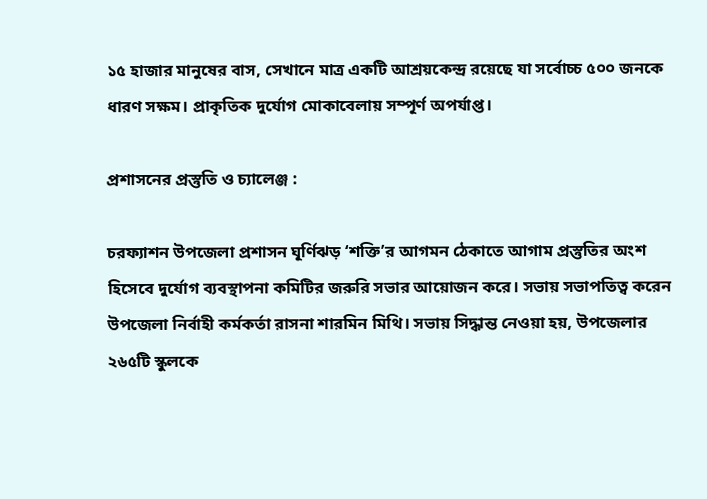১৫ হাজার মানুষের বাস, সেখানে মাত্র একটি আশ্রয়কেন্দ্র রয়েছে যা সর্বোচ্চ ৫০০ জনকে ধারণ সক্ষম। প্রাকৃতিক দুর্যোগ মোকাবেলায় সম্পূর্ণ অপর্যাপ্ত।

প্রশাসনের প্রস্তুতি ও চ্যালেঞ্জ :

চরফ্যাশন উপজেলা প্রশাসন ঘূর্ণিঝড় ‘শক্তি’র আগমন ঠেকাতে আগাম প্রস্তুতির অংশ হিসেবে দুর্যোগ ব্যবস্থাপনা কমিটির জরুরি সভার আয়োজন করে। সভায় সভাপতিত্ব করেন উপজেলা নির্বাহী কর্মকর্তা রাসনা শারমিন মিথি। সভায় সিদ্ধান্ত নেওয়া হয়, উপজেলার ২৬৫টি স্কুলকে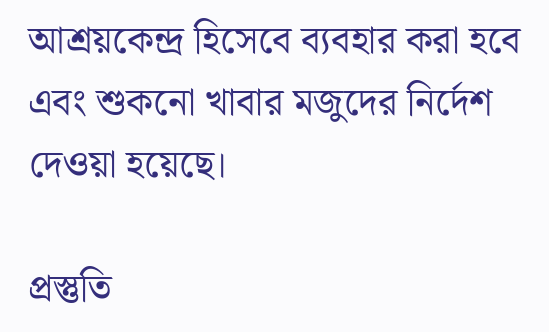আশ্রয়কেন্দ্র হিসেবে ব্যবহার করা হবে এবং শুকনো খাবার মজুদের নির্দেশ দেওয়া হয়েছে।

প্রস্তুতি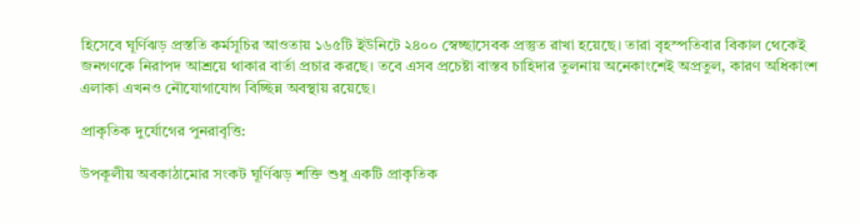হিসেবে ঘূর্ণিঝড় প্রস্ততি কর্মসূচির আওতায় ১৬৫টি ইউনিটে ২৪০০ স্বেচ্ছাসেবক প্রস্তুত রাখা হয়েছে। তারা বৃহস্পতিবার বিকাল থেকেই জনগণকে নিরাপদ আশ্রয়ে থাকার বার্তা প্রচার করছে। তবে এসব প্রচেষ্টা বাস্তব চাহিদার তুলনায় অনেকাংশেই অপ্রতুল, কারণ অধিকাংশ এলাকা এখনও নৌযোগাযোগ বিচ্ছিন্ন অবস্থায় রয়েছে।

প্রাকৃতিক দুর্যোগের পুনরাবৃত্তি:

উপকূলীয় অবকাঠামোর সংকট ঘূর্ণিঝড় শক্তি শুধু একটি প্রাকৃতিক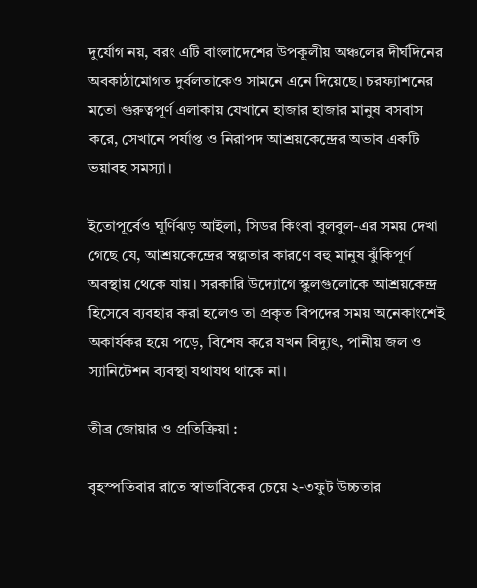দুর্যোগ নয়, বরং এটি বাংলাদেশের উপকূলীয় অঞ্চলের দীর্ঘদিনের অবকাঠামোগত দুর্বলতাকেও সামনে এনে দিয়েছে। চরফ্যাশনের মতো গুরুত্বপূর্ণ এলাকায় যেখানে হাজার হাজার মানুষ বসবাস করে, সেখানে পর্যাপ্ত ও নিরাপদ আশ্রয়কেন্দ্রের অভাব একটি ভয়াবহ সমস্যা।

ইতোপূর্বেও ঘূর্ণিঝড় আইলা, সিডর কিংবা বুলবুল-এর সময় দেখা গেছে যে, আশ্রয়কেন্দ্রের স্বল্পতার কারণে বহু মানুষ ঝুঁকিপূর্ণ অবস্থায় থেকে যায়। সরকারি উদ্যোগে স্কুলগুলোকে আশ্রয়কেন্দ্র হিসেবে ব্যবহার করা হলেও তা প্রকৃত বিপদের সময় অনেকাংশেই অকার্যকর হয়ে পড়ে, বিশেষ করে যখন বিদ্যুৎ, পানীয় জল ও স্যানিটেশন ব্যবস্থা যথাযথ থাকে না।

তীব্র জোয়ার ও প্রতিক্রিয়া :

বৃহস্পতিবার রাতে স্বাভাবিকের চেয়ে ২-৩ফুট উচ্চতার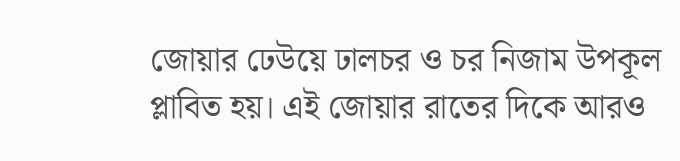জোয়ার ঢেউয়ে ঢালচর ও চর নিজাম উপকূল প্লাবিত হয়। এই জোয়ার রাতের দিকে আরও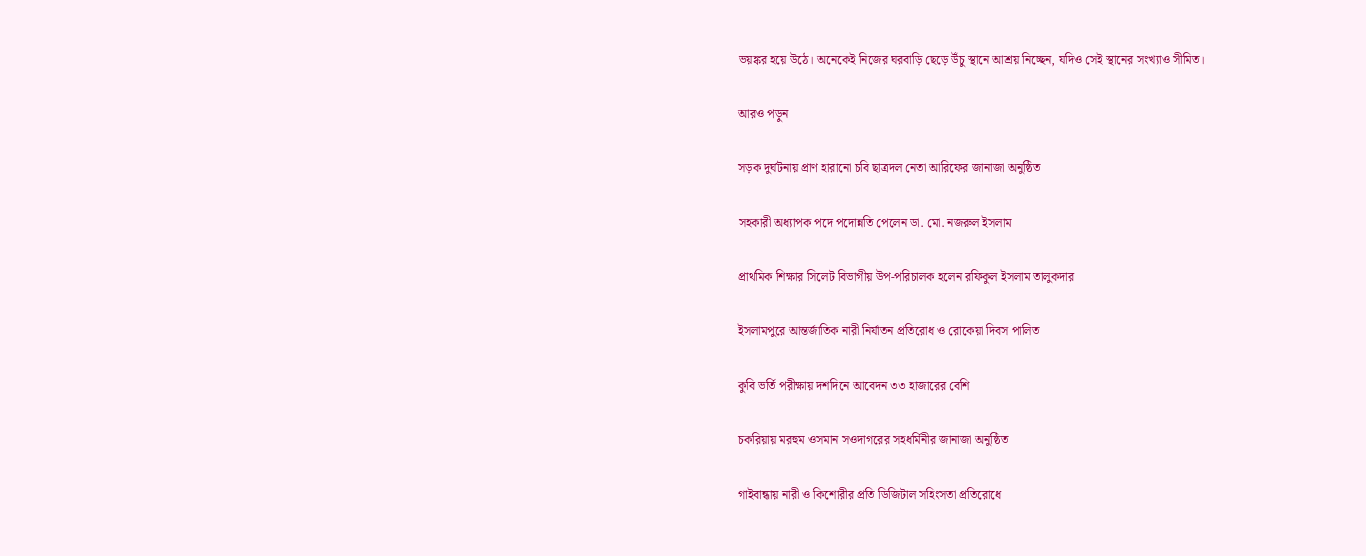ভয়ঙ্কর হয়ে উঠে। অনেকেই নিজের ঘরবাড়ি ছেড়ে উঁচু স্থানে আশ্রয় নিচ্ছেন, যদিও সেই স্থানের সংখ্যাও সীমিত।

আরও পড়ুন

সড়ক দুর্ঘটনায় প্রাণ হারানো চবি ছাত্রদল নেতা আরিফের জানাজা অনুষ্ঠিত

সহকারী অধ্যাপক পদে পদোন্নতি পেলেন ডা. মো. নজরুল ইসলাম

প্রাথমিক শিক্ষার সিলেট বিভাগীয় উপ-পরিচালক হলেন রফিকুল ইসলাম তালুকদার

ইসলামপুরে আন্তর্জাতিক নারী নির্যাতন প্রতিরোধ ও রোকেয়া দিবস পালিত

কুবি ভর্তি পরীক্ষায় দশদিনে আবেদন ৩৩ হাজারের বেশি

চকরিয়ায় মরহুম ওসমান সওদাগরের সহধর্মিনীর জানাজা অনুষ্ঠিত

গাইবান্ধায় নারী ও কিশোরীর প্রতি ডিজিটাল সহিংসতা প্রতিরোধে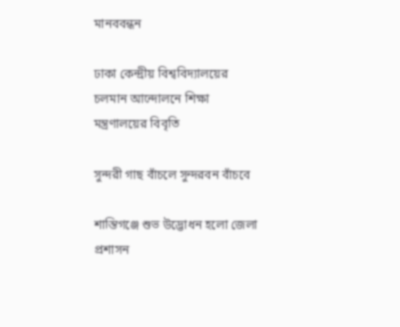মানববন্ধন

ঢাকা কেন্দ্রীয় বিশ্ববিদ্যালয়ের চলমান আন্দোলনে শিক্ষা মন্ত্রণালয়ের বিবৃতি

সুন্দরী গাছ বাঁচলে সুন্দরবন বাঁচবে

শান্তিগঞ্জে শুভ উদ্ভোধন হলো জেলা প্রশাসন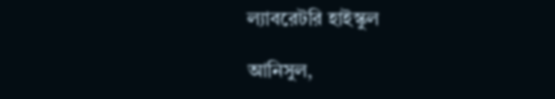ল্যাবরেটরি হাইস্কুল

আনিসুল,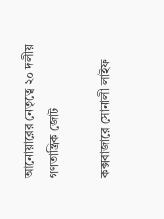আনোয়ারের নেতৃত্বে ২০ দলীয় গণতান্ত্রিক জোট

কক্সবাজারে সোনালী লাইফ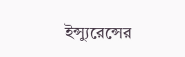ইন্স্যুরেন্সের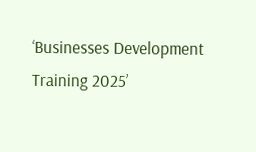‘Businesses Development Training 2025’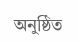অনুষ্ঠিত